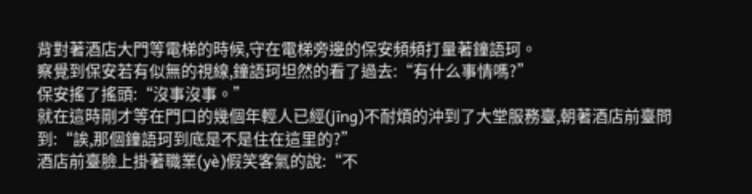背對著酒店大門等電梯的時候,守在電梯旁邊的保安頻頻打量著鐘語珂。
察覺到保安若有似無的視線,鐘語珂坦然的看了過去:“有什么事情嗎?”
保安搖了搖頭:“沒事沒事。”
就在這時剛才等在門口的幾個年輕人已經(jīng)不耐煩的沖到了大堂服務臺,朝著酒店前臺問到:“誒,那個鐘語珂到底是不是住在這里的?”
酒店前臺臉上掛著職業(yè)假笑客氣的說:“不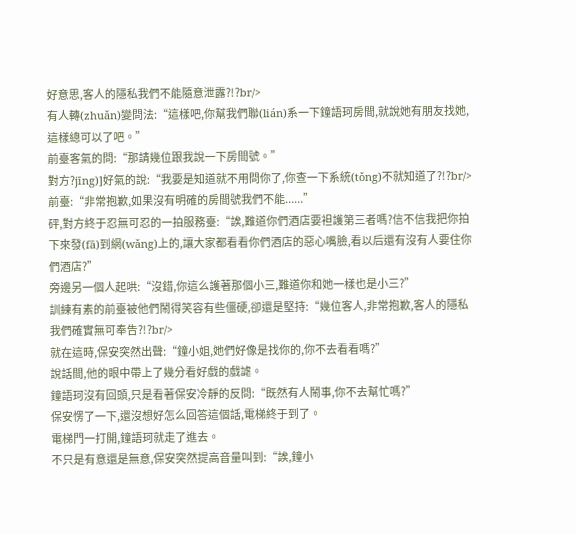好意思,客人的隱私我們不能隨意泄露?!?br/>
有人轉(zhuǎn)變問法:“這樣吧,你幫我們聯(lián)系一下鐘語珂房間,就說她有朋友找她,這樣總可以了吧。”
前臺客氣的問:“那請幾位跟我說一下房間號。”
對方?jīng)]好氣的說:“我要是知道就不用問你了,你查一下系統(tǒng)不就知道了?!?br/>
前臺:“非常抱歉,如果沒有明確的房間號我們不能......”
砰,對方終于忍無可忍的一拍服務臺:“誒,難道你們酒店要袒護第三者嗎?信不信我把你拍下來發(fā)到網(wǎng)上的,讓大家都看看你們酒店的惡心嘴臉,看以后還有沒有人要住你們酒店?”
旁邊另一個人起哄:“沒錯,你這么護著那個小三,難道你和她一樣也是小三?”
訓練有素的前臺被他們鬧得笑容有些僵硬,卻還是堅持:“幾位客人,非常抱歉,客人的隱私我們確實無可奉告?!?br/>
就在這時,保安突然出聲:“鐘小姐,她們好像是找你的,你不去看看嗎?”
說話間,他的眼中帶上了幾分看好戲的戲謔。
鐘語珂沒有回頭,只是看著保安冷靜的反問:“既然有人鬧事,你不去幫忙嗎?”
保安愣了一下,還沒想好怎么回答這個話,電梯終于到了。
電梯門一打開,鐘語珂就走了進去。
不只是有意還是無意,保安突然提高音量叫到:“誒,鐘小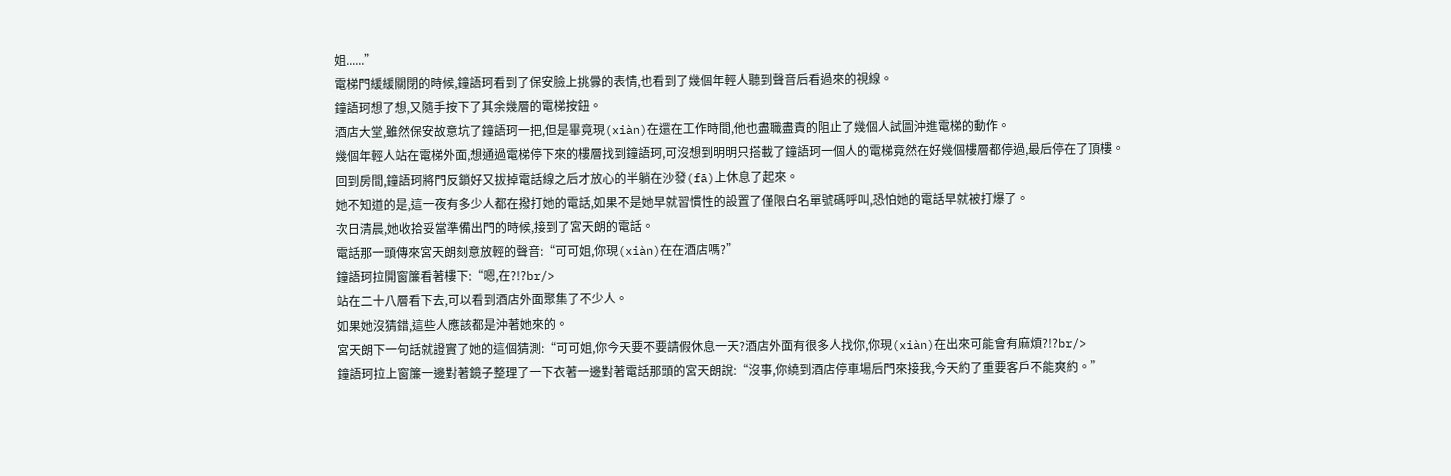姐......”
電梯門緩緩關閉的時候,鐘語珂看到了保安臉上挑釁的表情,也看到了幾個年輕人聽到聲音后看過來的視線。
鐘語珂想了想,又隨手按下了其余幾層的電梯按鈕。
酒店大堂,雖然保安故意坑了鐘語珂一把,但是畢竟現(xiàn)在還在工作時間,他也盡職盡責的阻止了幾個人試圖沖進電梯的動作。
幾個年輕人站在電梯外面,想通過電梯停下來的樓層找到鐘語珂,可沒想到明明只搭載了鐘語珂一個人的電梯竟然在好幾個樓層都停過,最后停在了頂樓。
回到房間,鐘語珂將門反鎖好又拔掉電話線之后才放心的半躺在沙發(fā)上休息了起來。
她不知道的是,這一夜有多少人都在撥打她的電話,如果不是她早就習慣性的設置了僅限白名單號碼呼叫,恐怕她的電話早就被打爆了。
次日清晨,她收拾妥當準備出門的時候,接到了宮天朗的電話。
電話那一頭傳來宮天朗刻意放輕的聲音:“可可姐,你現(xiàn)在在酒店嗎?”
鐘語珂拉開窗簾看著樓下:“嗯,在?!?br/>
站在二十八層看下去,可以看到酒店外面聚集了不少人。
如果她沒猜錯,這些人應該都是沖著她來的。
宮天朗下一句話就證實了她的這個猜測:“可可姐,你今天要不要請假休息一天?酒店外面有很多人找你,你現(xiàn)在出來可能會有麻煩?!?br/>
鐘語珂拉上窗簾一邊對著鏡子整理了一下衣著一邊對著電話那頭的宮天朗說:“沒事,你繞到酒店停車場后門來接我,今天約了重要客戶不能爽約。”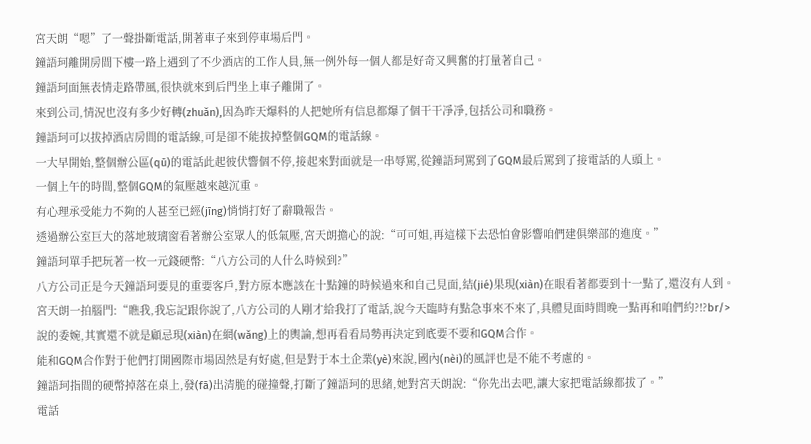宮天朗“嗯”了一聲掛斷電話,開著車子來到停車場后門。
鐘語珂離開房間下樓一路上遇到了不少酒店的工作人員,無一例外每一個人都是好奇又興奮的打量著自己。
鐘語珂面無表情走路帶風,很快就來到后門坐上車子離開了。
來到公司,情況也沒有多少好轉(zhuǎn),因為昨天爆料的人把她所有信息都爆了個干干凈凈,包括公司和職務。
鐘語珂可以拔掉酒店房間的電話線,可是卻不能拔掉整個GQM的電話線。
一大早開始,整個辦公區(qū)的電話此起彼伏響個不停,接起來對面就是一串辱罵,從鐘語珂罵到了GQM最后罵到了接電話的人頭上。
一個上午的時間,整個GQM的氣壓越來越沉重。
有心理承受能力不夠的人甚至已經(jīng)悄悄打好了辭職報告。
透過辦公室巨大的落地玻璃窗看著辦公室眾人的低氣壓,宮天朗擔心的說:“可可姐,再這樣下去恐怕會影響咱們建俱樂部的進度。”
鐘語珂單手把玩著一枚一元錢硬幣:“八方公司的人什么時候到?”
八方公司正是今天鐘語珂要見的重要客戶,對方原本應該在十點鐘的時候過來和自己見面,結(jié)果現(xiàn)在眼看著都要到十一點了,還沒有人到。
宮天朗一拍腦門:“瞧我,我忘記跟你說了,八方公司的人剛才給我打了電話,說今天臨時有點急事來不來了,具體見面時間晚一點再和咱們約?!?br/>
說的委婉,其實還不就是顧忌現(xiàn)在網(wǎng)上的輿論,想再看看局勢再決定到底要不要和GQM合作。
能和GQM合作對于他們打開國際市場固然是有好處,但是對于本土企業(yè)來說,國內(nèi)的風評也是不能不考慮的。
鐘語珂指間的硬幣掉落在桌上,發(fā)出清脆的碰撞聲,打斷了鐘語珂的思緒,她對宮天朗說:“你先出去吧,讓大家把電話線都拔了。”
電話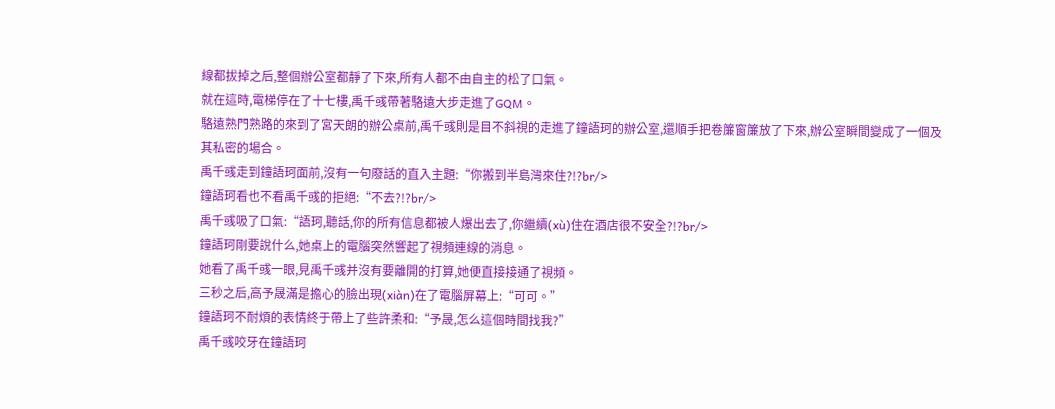線都拔掉之后,整個辦公室都靜了下來,所有人都不由自主的松了口氣。
就在這時,電梯停在了十七樓,禹千彧帶著駱遠大步走進了GQM。
駱遠熟門熟路的來到了宮天朗的辦公桌前,禹千彧則是目不斜視的走進了鐘語珂的辦公室,還順手把卷簾窗簾放了下來,辦公室瞬間變成了一個及其私密的場合。
禹千彧走到鐘語珂面前,沒有一句廢話的直入主題:“你搬到半島灣來住?!?br/>
鐘語珂看也不看禹千彧的拒絕:“不去?!?br/>
禹千彧吸了口氣:“語珂,聽話,你的所有信息都被人爆出去了,你繼續(xù)住在酒店很不安全?!?br/>
鐘語珂剛要說什么,她桌上的電腦突然響起了視頻連線的消息。
她看了禹千彧一眼,見禹千彧并沒有要離開的打算,她便直接接通了視頻。
三秒之后,高予晟滿是擔心的臉出現(xiàn)在了電腦屏幕上:“可可。”
鐘語珂不耐煩的表情終于帶上了些許柔和:“予晟,怎么這個時間找我?”
禹千彧咬牙在鐘語珂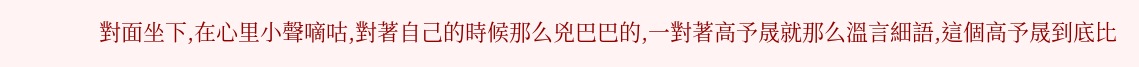對面坐下,在心里小聲嘀咕,對著自己的時候那么兇巴巴的,一對著高予晟就那么溫言細語,這個高予晟到底比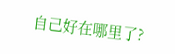自己好在哪里了?